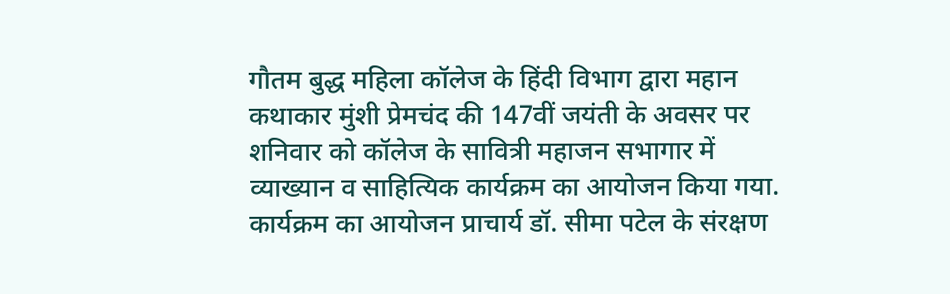गौतम बुद्ध महिला कॉलेज के हिंदी विभाग द्वारा महान कथाकार मुंशी प्रेमचंद की 147वीं जयंती के अवसर पर शनिवार को कॉलेज के सावित्री महाजन सभागार में व्याख्यान व साहित्यिक कार्यक्रम का आयोजन किया गया. कार्यक्रम का आयोजन प्राचार्य डॉ. सीमा पटेल के संरक्षण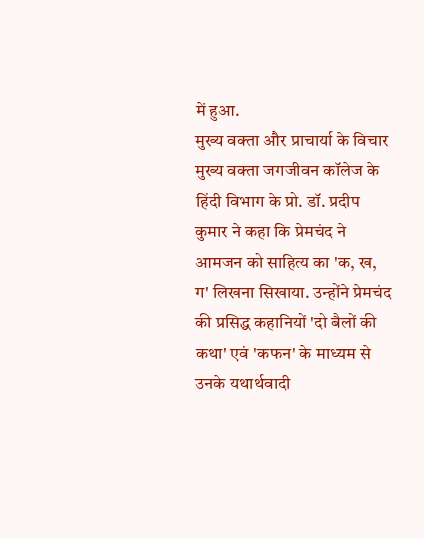में हुआ.
मुख्य वक्ता और प्राचार्या के विचार
मुख्य वक्ता जगजीवन कॉलेज के हिंदी विभाग के प्रो. डॉ. प्रदीप कुमार ने कहा कि प्रेमचंद ने आमजन को साहित्य का 'क, ख, ग' लिखना सिखाया. उन्होंने प्रेमचंद की प्रसिद्ध कहानियों 'दो बैलों की कथा' एवं 'कफन' के माध्यम से उनके यथार्थवादी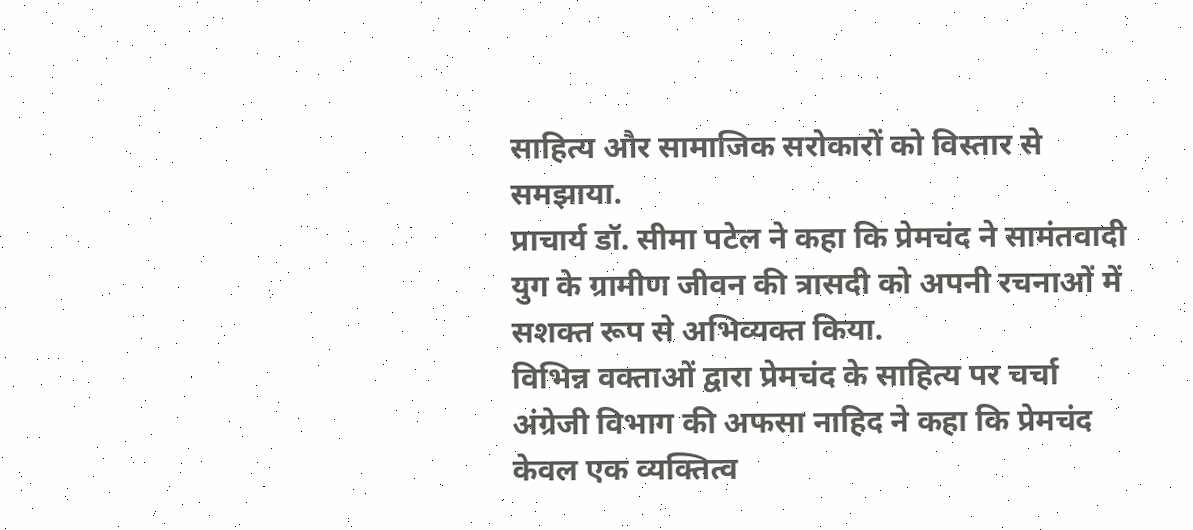साहित्य और सामाजिक सरोकारों को विस्तार से समझाया.
प्राचार्य डॉ. सीमा पटेल ने कहा कि प्रेमचंद ने सामंतवादी युग के ग्रामीण जीवन की त्रासदी को अपनी रचनाओं में सशक्त रूप से अभिव्यक्त किया.
विभिन्न वक्ताओं द्वारा प्रेमचंद के साहित्य पर चर्चा
अंग्रेजी विभाग की अफसा नाहिद ने कहा कि प्रेमचंद केवल एक व्यक्तित्व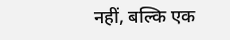नहीं, बल्कि एक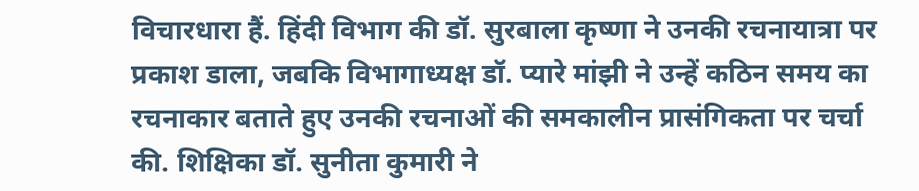विचारधारा हैं. हिंदी विभाग की डॉ. सुरबाला कृष्णा ने उनकी रचनायात्रा पर प्रकाश डाला, जबकि विभागाध्यक्ष डॉ. प्यारे मांझी ने उन्हें कठिन समय का रचनाकार बताते हुए उनकी रचनाओं की समकालीन प्रासंगिकता पर चर्चा की. शिक्षिका डॉ. सुनीता कुमारी ने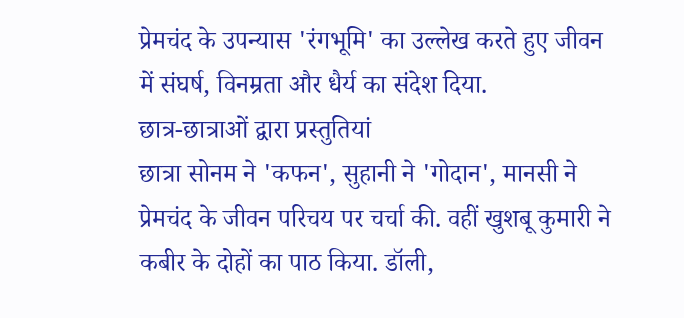प्रेमचंद के उपन्यास 'रंगभूमि' का उल्लेख करते हुए जीवन में संघर्ष, विनम्रता और धैर्य का संदेश दिया.
छात्र-छात्राओं द्वारा प्रस्तुतियां
छात्रा सोनम ने 'कफन', सुहानी ने 'गोदान', मानसी ने प्रेमचंद के जीवन परिचय पर चर्चा की. वहीं खुशबू कुमारी ने कबीर के दोहों का पाठ किया. डॉली,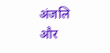अंजलि और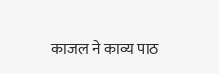काजल ने काव्य पाठ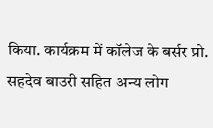किया. कार्यक्रम में कॉलेज के बर्सर प्रो. सहदेव बाउरी सहित अन्य लोग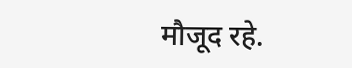मौजूद रहे.